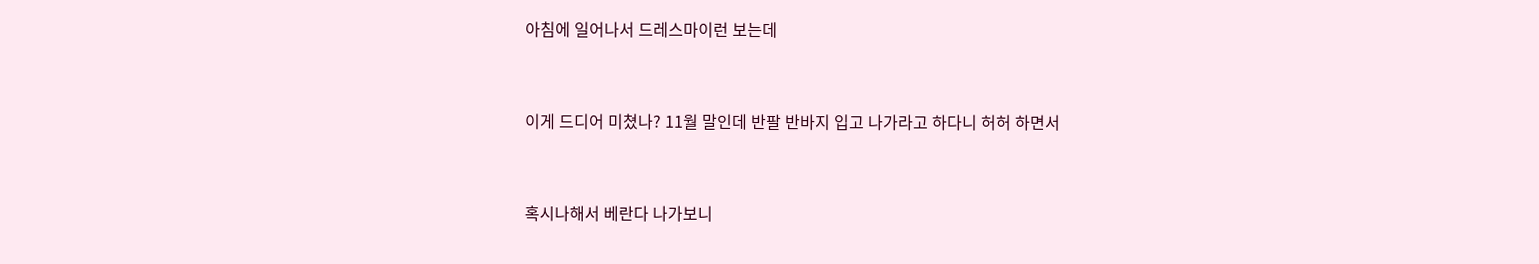아침에 일어나서 드레스마이런 보는데


이게 드디어 미쳤나? 11월 말인데 반팔 반바지 입고 나가라고 하다니 허허 하면서


혹시나해서 베란다 나가보니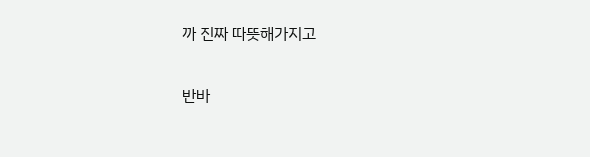까 진짜 따뜻해가지고


반바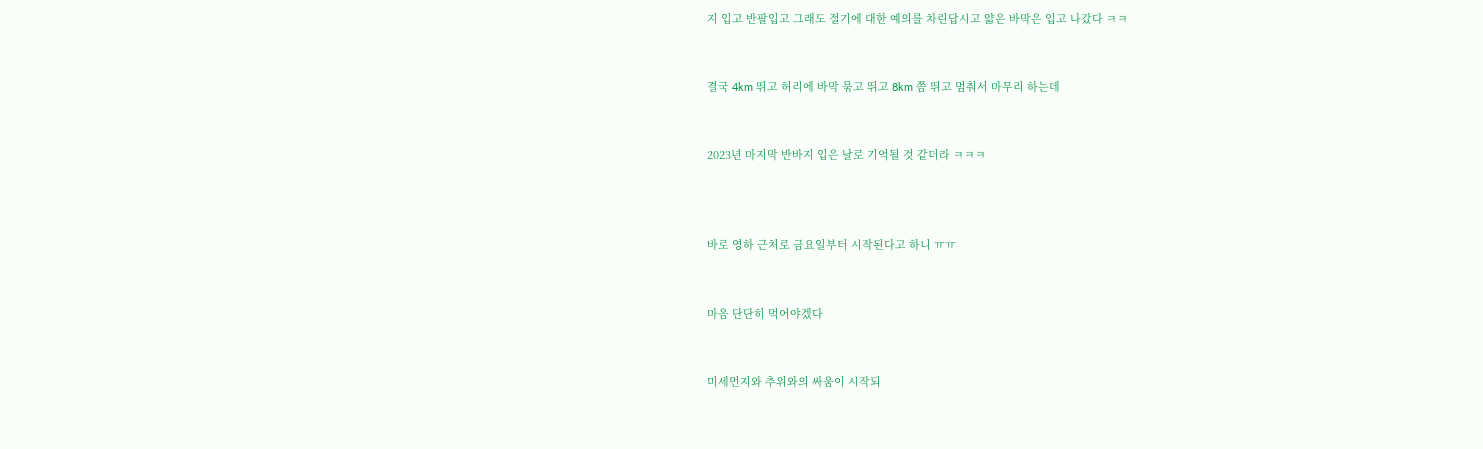지 입고 반팔입고 그래도 절기에 대한 예의를 차린답시고 얇은 바막은 입고 나갔다 ㅋㅋ


결국 4km 뛰고 허리에 바막 묶고 뛰고 8km 쯤 뛰고 멈춰서 마무리 하는데


2023년 마지막 반바지 입은 날로 기억될 것 같더라 ㅋㅋㅋ



바로 영하 근처로 금요일부터 시작된다고 하니 ㅠㅠ


마음 단단히 먹어야겠다


미세먼지와 추위와의 싸움이 시작되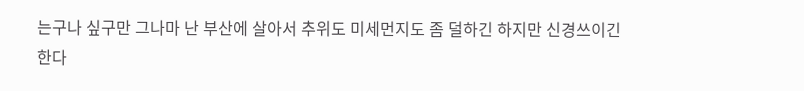는구나 싶구만 그나마 난 부산에 살아서 추위도 미세먼지도 좀 덜하긴 하지만 신경쓰이긴 한다